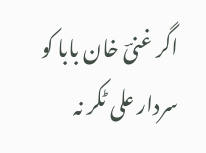اگر غنیؔ خان بابا کو سردار علی ٹکر نہ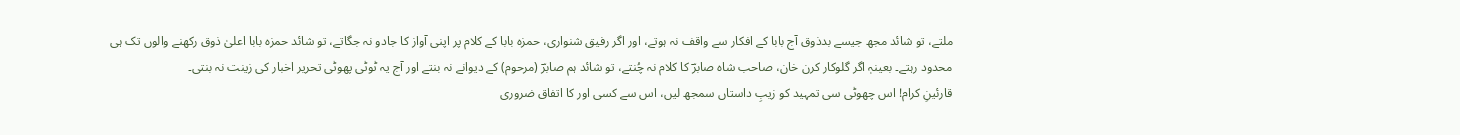ملتے، تو شائد مجھ جیسے بدذوق آج بابا کے افکار سے واقف نہ ہوتے، اور اگر رفیق شنواری، حمزہ بابا کے کلام پر اپنی آواز کا جادو نہ جگاتے، تو شائد حمزہ بابا اعلیٰ ذوق رکھنے والوں تک ہی محدود رہتے۔ بعینہٖ اگر گلوکار کرن خان، صاحب شاہ صابرؔ کا کلام نہ چُنتے، تو شائد ہم صابرؔ (مرحوم) کے دیوانے نہ بنتے اور آج یہ ٹوٹی پھوٹی تحریر اخبار کی زینت نہ بنتی۔
قارئینِ کرام! اس چھوٹی سی تمہید کو زیبِ داستاں سمجھ لیں، اس سے کسی اور کا اتفاق ضروری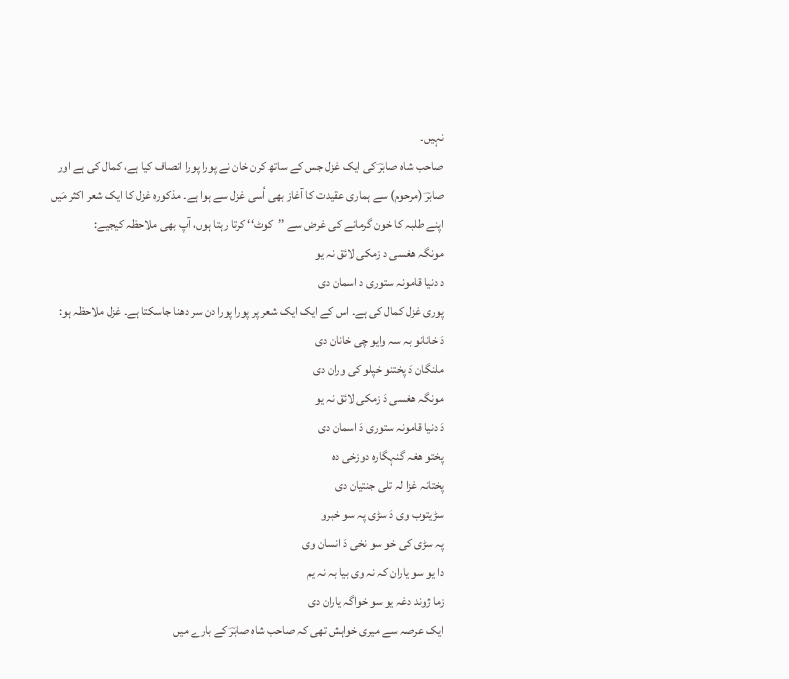نہیں۔
صاحب شاہ صابرؔ کی ایک غزل جس کے ساتھ کرن خان نے پورا پورا انصاف کیا ہے، کمال کی ہے اور صابرؔ (مرحوم) سے ہماری عقیدت کا آغاز بھی اُسی غزل سے ہوا ہے۔ مذکورہ غزل کا ایک شعر اکثر مَیں اپنے طلبہ کا خون گرمانے کی غرض سے ’’کوٹ‘‘ کرتا رہتا ہوں، آپ بھی ملاحظہ کیجیے:
مونگہ ھغسی د زمکی لائق نہ یو
د دنیا قامونہ ستوری د اسمان دی
پوری غزل کمال کی ہے۔ اس کے ایک ایک شعر پر پورا پورا دن سر دھنا جاسکتا ہے۔ غزل ملاحظہ ہو:
دَ خانانو بہ سہ وایو چی خانان دی
ملنگان دَ پختنو خپلو کی وران دی
مونگہ ھغسی دَ زمکی لائق نہ یو
دَ دنیا قامونہ ستوری دَ اسمان دی
پختو ھغہ گنہگارہ دوزخی دہ
پختانہ غزا لہ تلی جنتیان دی
سڑیتوب وی دَ سڑی پہ سو خبرو
پہ سڑی کی خو سو نخی دَ انسان وی
دا یو سو یاران کہ نہ وی بیا بہ نہ یم
زما ژوند دغہ یو سو خواگہ یاران دی
ایک عرصہ سے میری خواہش تھی کہ صاحب شاہ صابرؔ کے بارے میں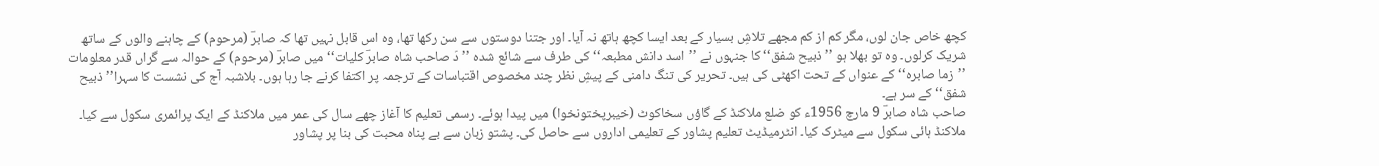کچھ خاص جان لوں، مگر کم از کم مجھے تلاشِ بسیار کے بعد ایسا کچھ ہاتھ نہ آیا۔ اور جتنا دوستوں سے سن رکھا تھا، وہ اس قابل نہیں تھا کہ صابرؔ (مرحوم) کے چاہنے والوں کے ساتھ شریک کرلوں۔ وہ تو بھلا ہو ’’ذبیح شفق‘‘ کا جنہوں نے ’’اسد دانش مطبعہ‘‘ کی طرف سے شائع شدہ ’’دَ صاحب شاہ صابرؔ کلیات‘‘ میں صابرؔ (مرحوم) کے حوالہ سے گراں قدر معلومات ’’زما صابرہ‘‘ کے عنواں کے تحت اکھٹی کی ہیں۔ تحریر کی تنگ دامنی کے پیشِ نظر چند مخصوص اقتباسات کے ترجمہ پر اکتفا کرنے جا رہا ہوں۔ بلاشبہ آج کی نشست کا سہرا’’ذبیح شفق‘‘ کے سر ہے۔
صاحب شاہ صابرؔ 9 مارچ 1956ء کو ضلع ملاکنڈ کے گاؤں سخاکوٹ (خیبرپختونخوا) میں پیدا ہوئے۔ رسمی تعلیم کا آغاز چھے سال کی عمر میں ملاکنڈ کے ایک پرائمری سکول سے کیا۔ ملاکنڈ ہائی سکول سے میٹرک کیا۔ انٹرمیڈیٹ تعلیم پشاور کے تعلیمی اداروں سے حاصل کی۔ پشتو زبان سے بے پناہ محبت کی بنا پر پشاور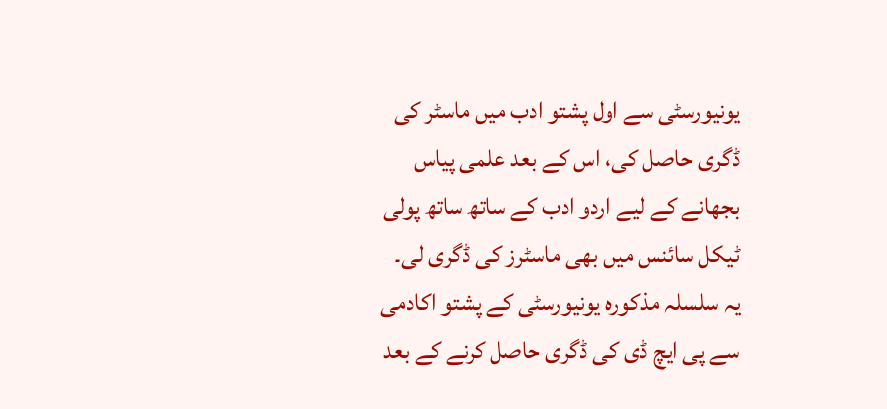یونیورسٹی سے اول پشتو ادب میں ماسٹر کی ڈگری حاصل کی، اس کے بعد علمی پیاس بجھانے کے لیے اردو ادب کے ساتھ ساتھ پولی ٹیکل سائنس میں بھی ماسٹرز کی ڈگری لی۔ یہ سلسلہ مذکورہ یونیورسٹی کے پشتو اکادمی سے پی ایچ ڈی کی ڈگری حاصل کرنے کے بعد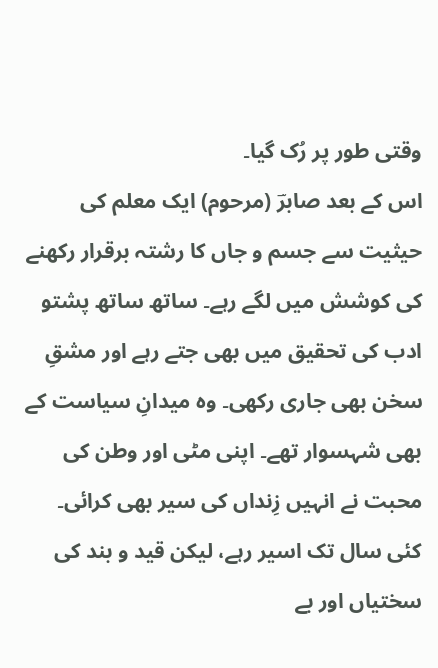وقتی طور پر رُک گیا۔
اس کے بعد صابرؔ (مرحوم) ایک معلم کی حیثیت سے جسم و جاں کا رشتہ برقرار رکھنے کی کوشش میں لگے رہے۔ ساتھ ساتھ پشتو ادب کی تحقیق میں بھی جتے رہے اور مشقِ سخن بھی جاری رکھی۔ وہ میدانِ سیاست کے بھی شہسوار تھے۔ اپنی مٹی اور وطن کی محبت نے انہیں زِنداں کی سیر بھی کرائی۔ کئی سال تک اسیر رہے، لیکن قید و بند کی سختیاں اور بے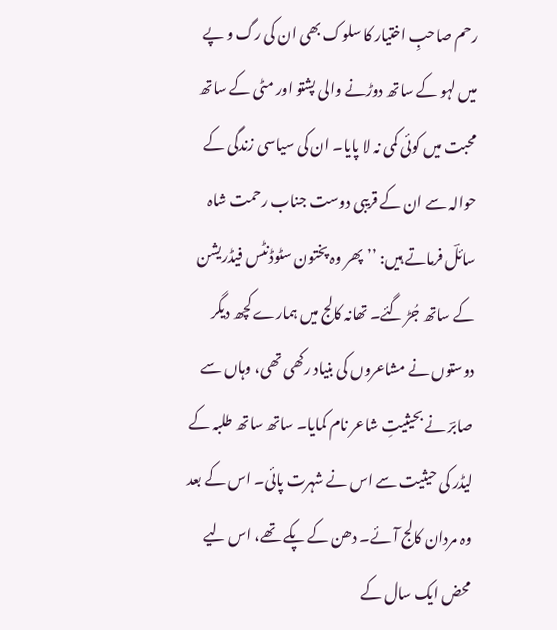رحم صاحبِ اختیار کا سلوک بھی ان کی رگ و پے میں لہو کے ساتھ دوڑنے والی پشتو اور مٹی کے ساتھ محبت میں کوئی کمی نہ لا پایا۔ ان کی سیاسی زندگی کے حوالہ سے ان کے قریبی دوست جناب رحمت شاہ سائلؔ فرماتے ہیں: ’’پھر وہ پختون سٹوڈنٹس فیڈریشن کے ساتھ جُڑ گئے۔ تھانہ کالج میں ہمارے کچھ دیگر دوستوں نے مشاعروں کی بنیاد رکھی تھی، وہاں سے صابرؔ نے بحیثیتِ شاعر نام کمایا۔ ساتھ ساتھ طلبہ کے لیڈر کی حیثیت سے اس نے شہرت پائی۔ اس کے بعد وہ مردان کالج آئے۔ دھن کے پکے تھے، اس لیے محض ایک سال کے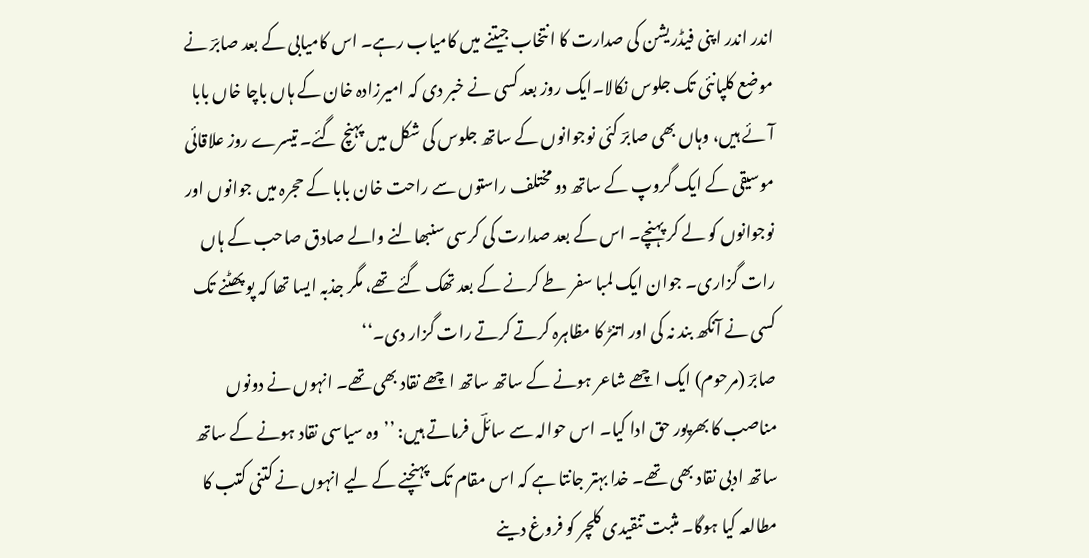اندر اندر اپنی فیڈریشن کی صدارت کا انتخاب جیتنے میں کامیاب رہے۔ اس کامیابی کے بعد صابرؔ نے موضع کلپانئی تک جلوس نکالا۔ایک روز بعد کسی نے خبر دی کہ امیرزادہ خان کے ہاں باچا خاں بابا آئے ہیں، وہاں بھی صابرؔ کئی نوجوانوں کے ساتھ جلوس کی شکل میں پہنچ گئے۔ تیسرے روز علاقائی موسیقی کے ایک گروپ کے ساتھ دو مختلف راستوں سے راحت خان بابا کے حجرہ میں جوانوں اور نوجوانوں کو لے کر پہنچے۔ اس کے بعد صدارت کی کرسی سنبھالنے والے صادق صاحب کے ہاں رات گزاری۔ جوان ایک لمبا سفر طے کرنے کے بعد تھک گئے تھے، مگر جذبہ ایسا تھا کہ پو پھٹنے تک کسی نے آنکھ بند نہ کی اور اتنڑ کا مظاہرہ کرتے کرتے رات گزار دی۔‘‘
صابرؔ (مرحوم) ایک اچھے شاعر ہونے کے ساتھ ساتھ اچھے نقاد بھی تھے۔ انہوں نے دونوں مناصب کا بھرپور حق ادا کیا۔ اس حوالہ سے سائلؔ فرماتے ہیں: ’’وہ سیاسی نقاد ہونے کے ساتھ ساتھ ادبی نقاد بھی تھے۔ خدا بہتر جانتا ہے کہ اس مقام تک پہنچنے کے لیے انہوں نے کتنی کتب کا مطالعہ کیا ہوگا۔ مثبت تنقیدی کلچر کو فروغ دینے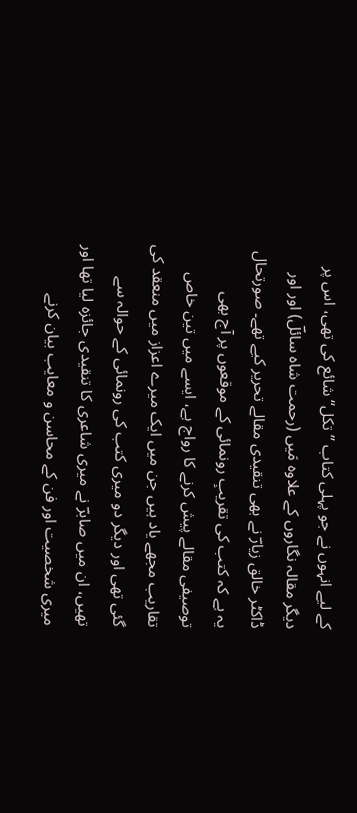کے لیے انہوں نے جو پہلی کتاب ’’تکل‘‘ شائع کی تھی، اس پر دیگر مقالہ نگاروں کے علاوہ مَیں (رحمت شاہ سائلؔ) اور اور ڈاکٹر خالق زیارؔ نے بھی تنقیدی مقالے تحریر کیے تھے۔ صورتحال یہ ہے کہ کتب کی تقریبِ رونمائی کے موقعوں پر آج بھی توصیفی مقالے پیش کرنے کا رواج ہے، ایسے میں تین خاص تقاریب مجھے یاد ہیں جن میں ایک میرے اعزاز میں منعقد کی گئی تھی اور دیگر دو میری کتب کی رونمائی کے حوالہ سے تھیں، ان میں صابرؔ نے میری شاعری کا تنقیدی جائزہ لیا تھا اور میری شخصیت اور فن کے محاسن و معایب بیان کرنے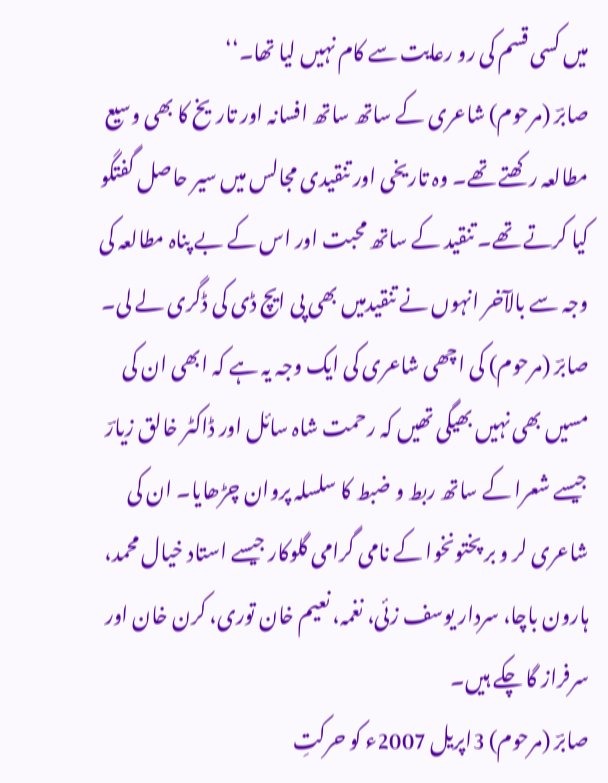میں کسی قسم کی رو رعایت سے کام نہیں لیا تھا۔‘‘
صابرؔ (مرحوم) شاعری کے ساتھ ساتھ افسانہ اور تاریخ کا بھی وسیع مطالعہ رکھتے تھے۔ وہ تاریخی اور تنقیدی مجالس میں سیر حاصل گفتگو کیا کرتے تھے۔ تنقید کے ساتھ محبت اور اس کے بے پناہ مطالعہ کی وجہ سے بالآخر انہوں نے تنقیدمیں بھی پی ایچ ڈی کی ڈگری لے لی۔
صابرؔ (مرحوم) کی اچھی شاعری کی ایک وجہ یہ ہے کہ ابھی ان کی مسیں بھی نہیں بھیگی تھیں کہ رحمت شاہ سائل اور ڈاکٹر خالق زیارؔ جیسے شعرا کے ساتھ ربط و ضبط کا سلسلہ پروان چڑھایا۔ ان کی شاعری لر و بر پختونخوا کے نامی گرامی گلوکار جیسے استاد خیال محمد، ہارون باچا، سردار یوسف زئی، نغمہ، نعیم خان توری، کرن خان اور سرفراز گا چکے ہیں۔
صابرؔ (مرحوم) 3اپریل 2007ء کو حرکتِ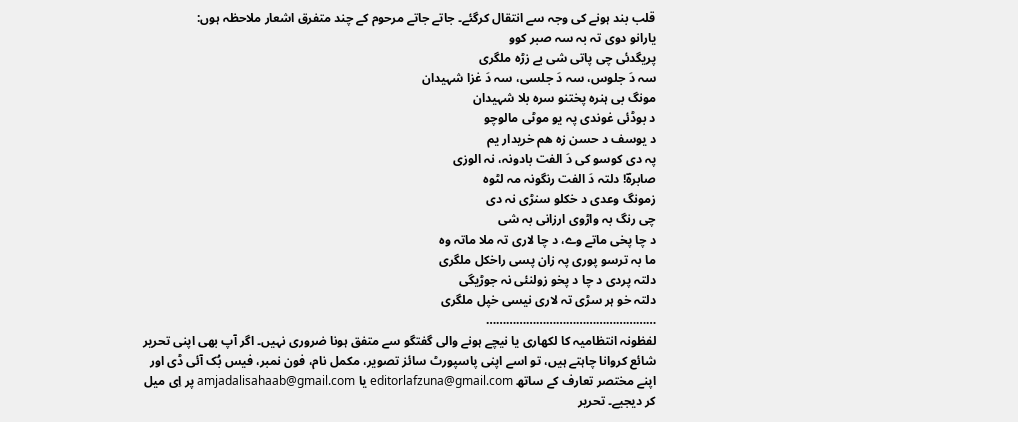قلب بند ہونے کی وجہ سے انتقال کرگئے۔ جاتے جاتے مرحوم کے چند متفرق اشعار ملاحظہ ہوں:
یارانو دوی تہ بہ سہ صبر کوو
پریگدئی چی پاتی شی بے زڑہ ملگری
سہ دَ جلوس، سہ دَ جلسی، سہ دَ غزا شہیدان
مونگ بی ہنرہ پختنو سرہ بلا شہیدان
د بوڈئی غوندی پہ یو موٹی مالوچو
د یوسف د حسن زہ ھم خریدار یم
پہ دی کوسو کی دَ الفت بادونہ، نہ الوزی
صابرہؔ! دلتہ دَ الفت رنگونہ مہ لٹوہ
زمونگ وعدی د خکلو سنڑی نہ دی
چی رنگ بہ واڑوی ارزانی بہ شی
د چا پخی ماتے وے، د چا لاری تہ ملا ماتہ وہ
ما بہ ترسو پوری پہ زان پسی راخکل ملگری
دلتہ پردی د چا د پخو زولنئی نہ جوڑیگی
دلتہ خو ہر سڑی تہ لاری نیسی خپل ملگری
……………………………………………
لفظونہ انتظامیہ کا لکھاری یا نیچے ہونے والی گفتگو سے متفق ہونا ضروری نہیں۔ اگر آپ بھی اپنی تحریر شائع کروانا چاہتے ہیں، تو اسے اپنی پاسپورٹ سائز تصویر، مکمل نام، فون نمبر، فیس بُک آئی ڈی اور اپنے مختصر تعارف کے ساتھ editorlafzuna@gmail.com یا amjadalisahaab@gmail.com پر اِی میل کر دیجیے۔ تحریر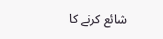شائع کرنے کا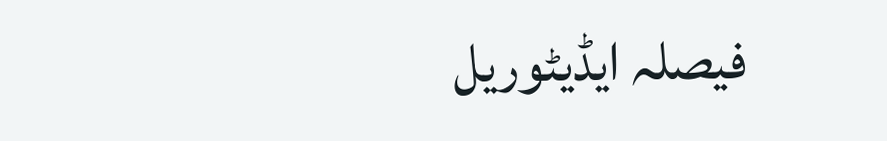فیصلہ ایڈیٹوریل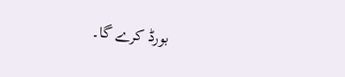بورڈ کرے گا۔